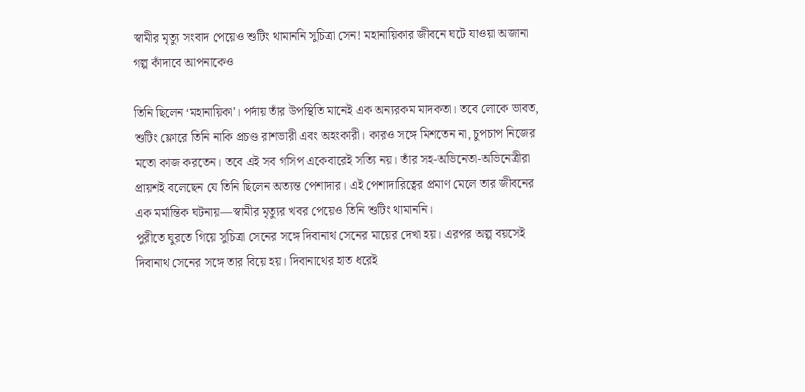স্বামীর মৃত্যু সংবাদ পেয়েও শুটিং থামাননি সুচিত্রা সেন! মহানায়িকার জীবনে ঘটে যাওয়া অজানা গল্প কাঁদাবে আপনাকেও

তিনি ছিলেন ‘মহানায়িকা’। পর্দায় তাঁর উপস্থিতি মানেই এক অন্যরকম মাদকতা। তবে লোকে ভাবত, শুটিং ফ্লোরে তিনি নাকি প্রচণ্ড রাশভারী এবং অহংকারী। কারও সঙ্গে মিশতেন না, চুপচাপ নিজের মতো কাজ করতেন। তবে এই সব গসিপ একেবারেই সত্যি নয়। তাঁর সহ-অভিনেতা-অভিনেত্রীরা প্রায়শই বলেছেন যে তিনি ছিলেন অত্যন্ত পেশাদার। এই পেশাদারিত্বের প্রমাণ মেলে তার জীবনের এক মর্মান্তিক ঘটনায়—স্বামীর মৃত্যুর খবর পেয়েও তিনি শুটিং থামাননি।
পুরীতে ঘুরতে গিয়ে সুচিত্রা সেনের সঙ্গে দিবানাথ সেনের মায়ের দেখা হয়। এরপর অল্প বয়সেই দিবানাথ সেনের সঙ্গে তার বিয়ে হয়। দিবানাথের হাত ধরেই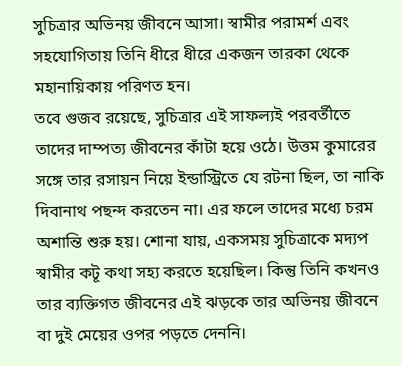সুচিত্রার অভিনয় জীবনে আসা। স্বামীর পরামর্শ এবং সহযোগিতায় তিনি ধীরে ধীরে একজন তারকা থেকে মহানায়িকায় পরিণত হন।
তবে গুজব রয়েছে, সুচিত্রার এই সাফল্যই পরবর্তীতে তাদের দাম্পত্য জীবনের কাঁটা হয়ে ওঠে। উত্তম কুমারের সঙ্গে তার রসায়ন নিয়ে ইন্ডাস্ট্রিতে যে রটনা ছিল, তা নাকি দিবানাথ পছন্দ করতেন না। এর ফলে তাদের মধ্যে চরম অশান্তি শুরু হয়। শোনা যায়, একসময় সুচিত্রাকে মদ্যপ স্বামীর কটূ কথা সহ্য করতে হয়েছিল। কিন্তু তিনি কখনও তার ব্যক্তিগত জীবনের এই ঝড়কে তার অভিনয় জীবনে বা দুই মেয়ের ওপর পড়তে দেননি।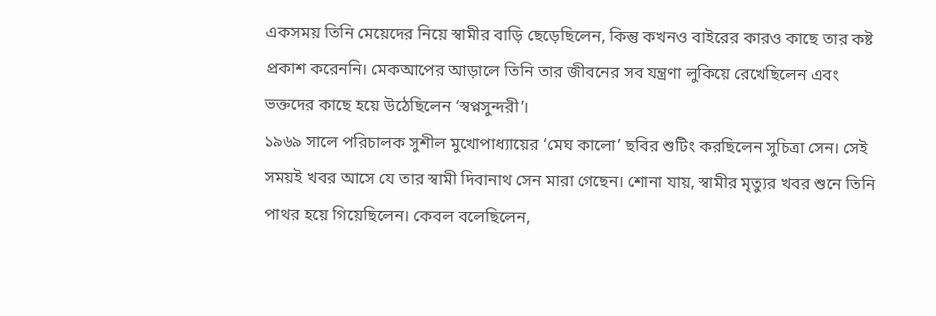একসময় তিনি মেয়েদের নিয়ে স্বামীর বাড়ি ছেড়েছিলেন, কিন্তু কখনও বাইরের কারও কাছে তার কষ্ট প্রকাশ করেননি। মেকআপের আড়ালে তিনি তার জীবনের সব যন্ত্রণা লুকিয়ে রেখেছিলেন এবং ভক্তদের কাছে হয়ে উঠেছিলেন ‘স্বপ্নসুন্দরী’।
১৯৬৯ সালে পরিচালক সুশীল মুখোপাধ্যায়ের ‘মেঘ কালো’ ছবির শুটিং করছিলেন সুচিত্রা সেন। সেই সময়ই খবর আসে যে তার স্বামী দিবানাথ সেন মারা গেছেন। শোনা যায়, স্বামীর মৃত্যুর খবর শুনে তিনি পাথর হয়ে গিয়েছিলেন। কেবল বলেছিলেন,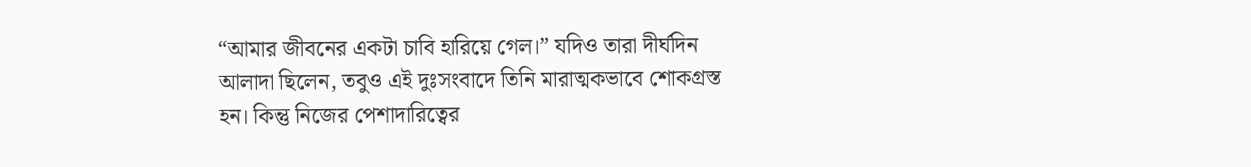“আমার জীবনের একটা চাবি হারিয়ে গেল।” যদিও তারা দীর্ঘদিন আলাদা ছিলেন, তবুও এই দুঃসংবাদে তিনি মারাত্মকভাবে শোকগ্রস্ত হন। কিন্তু নিজের পেশাদারিত্বের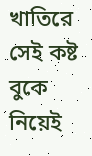খাতিরে সেই কষ্ট বুকে নিয়েই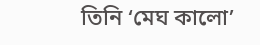তিনি ‘মেঘ কালো’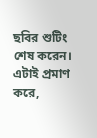ছবির শুটিং শেষ করেন। এটাই প্রমাণ করে,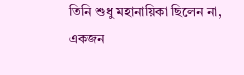তিনি শুধু মহানায়িকা ছিলেন না, একজন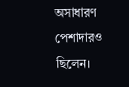অসাধারণ পেশাদারও ছিলেন।